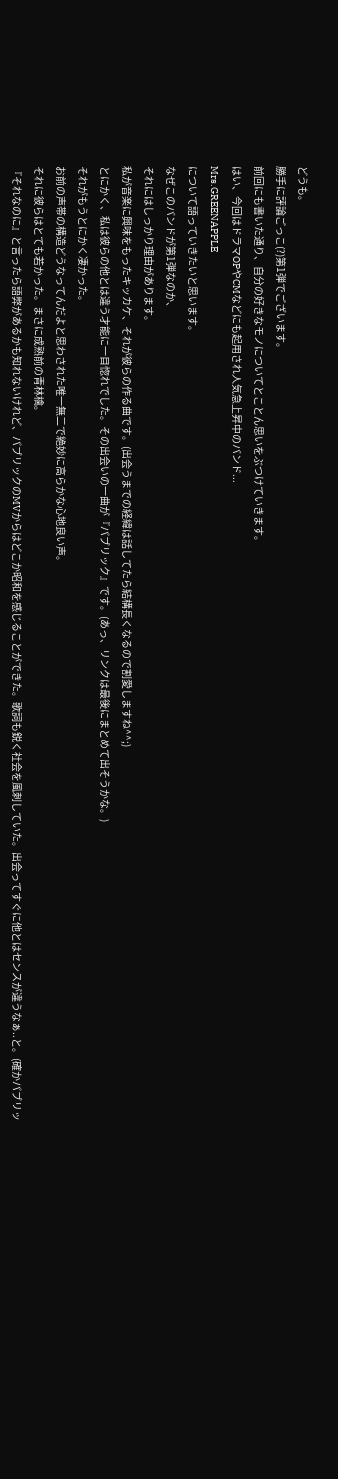どうも。
勝手に評論ごっこ(?)第1弾でございます。
前回にも書いた通り、自分の好きなモノについてとことん思いをぶつけていきます。
はい、今回はドラマOPやCMなどにも起用され人気急上昇中のバンド...
Mrs.GREENAPPLE
について語っていきたいと思います。
なぜこのバンドが第1弾なのか、
それにはしっかり理由があります。
私が音楽に興味をもったキッカケ、それが彼らの作る曲です。(出会うまでの経緯は話してたら結構長くなるので割愛しますね^^;)
とにかく、私は彼らの他とは違う才能に一目惚れでした。その出会いの一曲が『パブリック』です。(あっ、リンクは最後にまとめて出そうかな。)
それがもうとにかく凄かった。
お前の声帯の構造どうなってんだよと思わされた唯一無二で絶妙に高らかな心地良い声。
それに彼らはとても若かった。まさに成熟前の青林檎。
『それなのに』と言ったら語弊があるかも知れないけれど、パブリックのMVからはどこか昭和を感じることができた。歌詞も鋭く社会を風刺していた。出会ってすぐに他とはセンスが違うなぁ..と。(確かパブリッ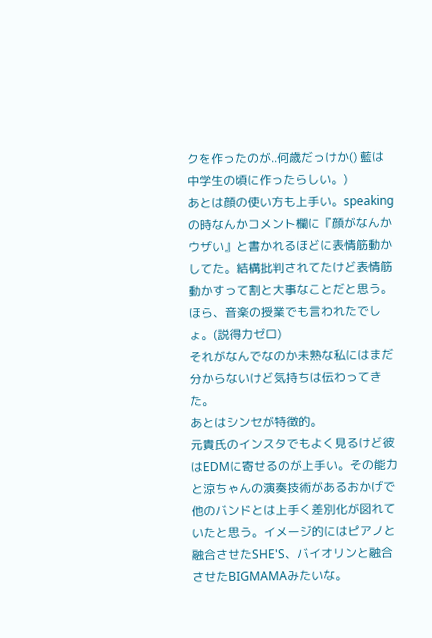クを作ったのが..何歳だっけか() 藍は中学生の頃に作ったらしい。)
あとは顔の使い方も上手い。speakingの時なんかコメント欄に『顔がなんかウザい』と書かれるほどに表情筋動かしてた。結構批判されてたけど表情筋動かすって割と大事なことだと思う。ほら、音楽の授業でも言われたでしょ。(説得力ゼロ)
それがなんでなのか未熟な私にはまだ分からないけど気持ちは伝わってきた。
あとはシンセが特徴的。
元貴氏のインスタでもよく見るけど彼はEDMに寄せるのが上手い。その能力と涼ちゃんの演奏技術があるおかげで他のバンドとは上手く差別化が図れていたと思う。イメージ的にはピアノと融合させたSHE'S、バイオリンと融合させたBIGMAMAみたいな。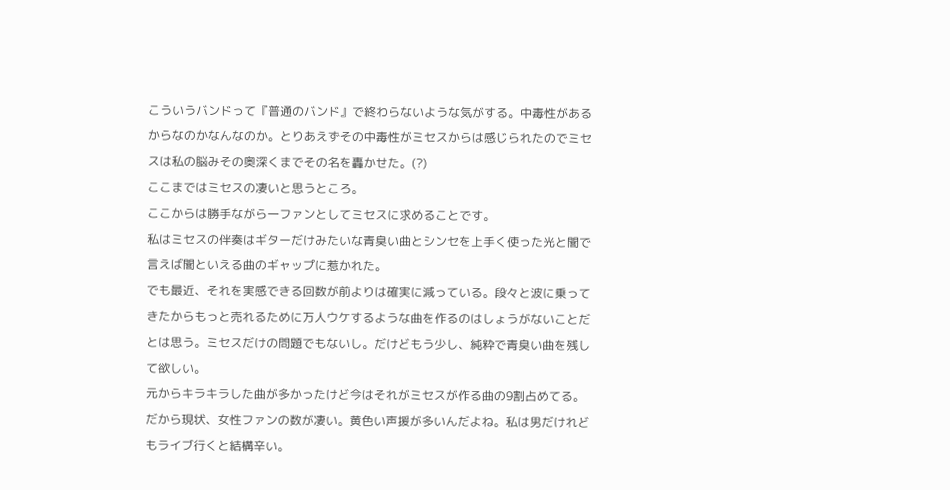こういうバンドって『普通のバンド』で終わらないような気がする。中毒性があるからなのかなんなのか。とりあえずその中毒性がミセスからは感じられたのでミセスは私の脳みその奥深くまでその名を轟かせた。(?)
ここまではミセスの凄いと思うところ。
ここからは勝手ながら一ファンとしてミセスに求めることです。
私はミセスの伴奏はギターだけみたいな青臭い曲とシンセを上手く使った光と闇で言えば闇といえる曲のギャップに惹かれた。
でも最近、それを実感できる回数が前よりは確実に減っている。段々と波に乗ってきたからもっと売れるために万人ウケするような曲を作るのはしょうがないことだとは思う。ミセスだけの問題でもないし。だけどもう少し、純粋で青臭い曲を残して欲しい。
元からキラキラした曲が多かったけど今はそれがミセスが作る曲の9割占めてる。だから現状、女性ファンの数が凄い。黄色い声援が多いんだよね。私は男だけれどもライブ行くと結構辛い。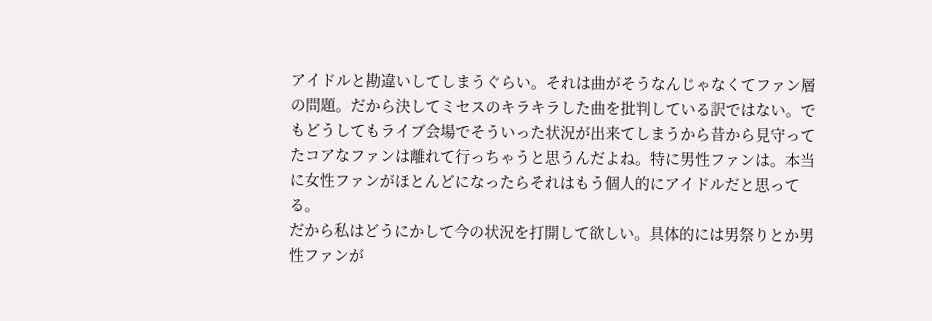アイドルと勘違いしてしまうぐらい。それは曲がそうなんじゃなくてファン層の問題。だから決してミセスのキラキラした曲を批判している訳ではない。でもどうしてもライブ会場でそういった状況が出来てしまうから昔から見守ってたコアなファンは離れて行っちゃうと思うんだよね。特に男性ファンは。本当に女性ファンがほとんどになったらそれはもう個人的にアイドルだと思ってる。
だから私はどうにかして今の状況を打開して欲しい。具体的には男祭りとか男性ファンが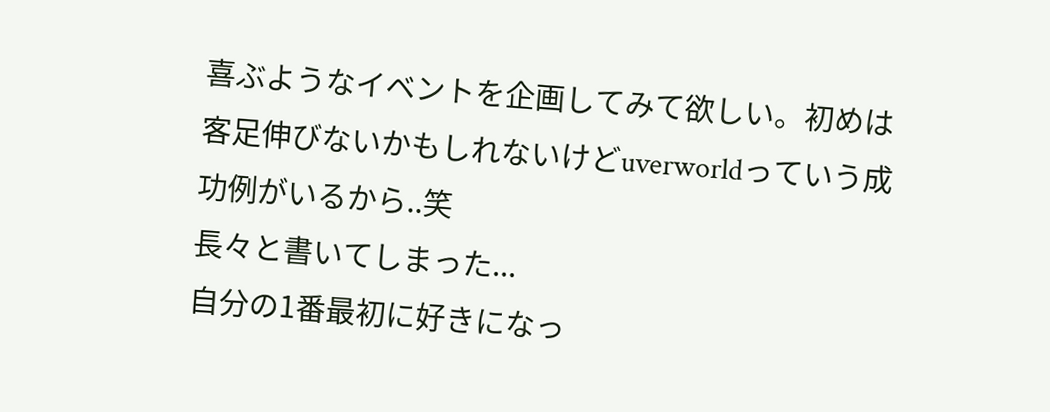喜ぶようなイベントを企画してみて欲しい。初めは客足伸びないかもしれないけどuverworldっていう成功例がいるから..笑
長々と書いてしまった...
自分の1番最初に好きになっ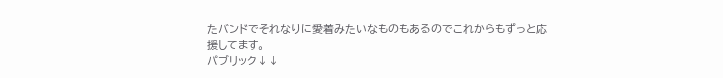たバンドでそれなりに愛着みたいなものもあるのでこれからもずっと応援してます。
パブリック↓↓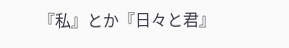『私』とか『日々と君』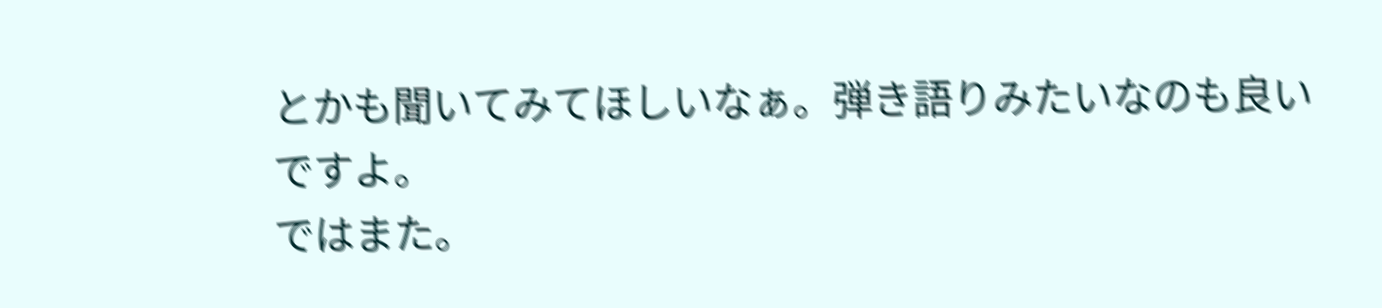とかも聞いてみてほしいなぁ。弾き語りみたいなのも良いですよ。
ではまた。